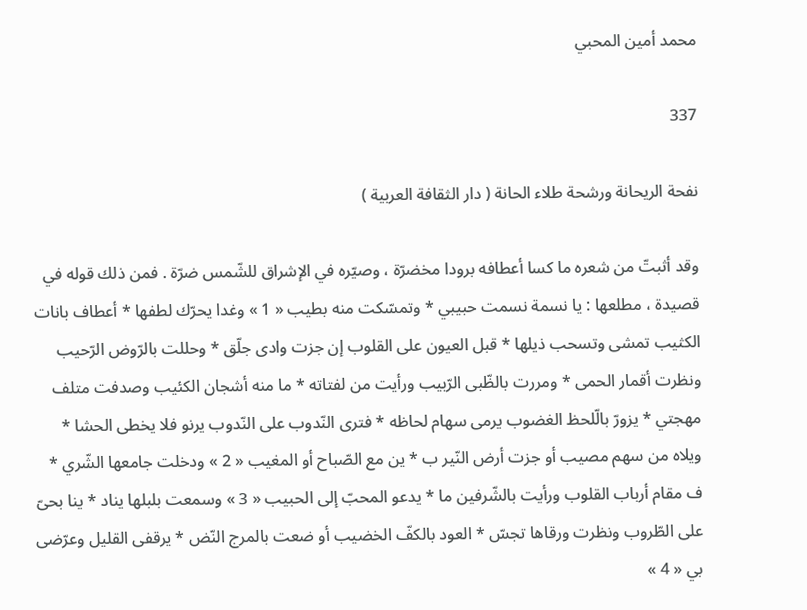محمد أمين المحبي

337

نفحة الريحانة ورشحة طلاء الحانة ( دار الثقافة العربية )

وقد أثبتّ من شعره ما كسا أعطافه برودا مخضرّة ، وصيّره في الإشراق للشّمس ضرّة . فمن ذلك قوله في قصيدة ، مطلعها : يا نسمة نسمت حبيبي * وتمسّكت منه بطيب « 1 » وغدا يحرّك لطفها * أعطاف بانات الكثيب تمشى وتسحب ذيلها * قبل العيون على القلوب إن جزت وادى جلّق * وحللت بالرّوض الرّحيب ونظرت أقمار الحمى * ومررت بالظّبى الرّبيب ورأيت من لفتاته * ما منه أشجان الكئيب وصدفت متلف مهجتي * يزورّ بالّلحظ الغضوب يرمى سهام لحاظه * فترى النّدوب على النّدوب يرنو فلا يخطى الحشا * ويلاه من سهم مصيب أو جزت أرض النّير ب * ين مع الصّباح أو المغيب « 2 » ودخلت جامعها الشّري * ف مقام أرباب القلوب ورأيت بالشّرفين ما * يدعو المحبّ إلى الحبيب « 3 » وسمعت بلبلها يناد * ينا بحىّ على الطّروب ونظرت ورقاها تجسّ * العود بالكفّ الخضيب أو ضعت بالمرج النّض * يرقفى القليل وعرّضى بي « 4 »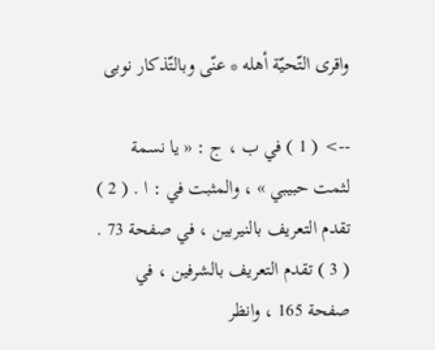واقرى التّحيّة أهله * عنّى وبالتّذكار نوبى

--> ( 1 ) في ب ، ج : « يا نسمة لثمت حبيبي » ، والمثبت في : ا . ( 2 ) تقدم التعريف بالنيربين ، في صفحة 73 . ( 3 ) تقدم التعريف بالشرفين ، في صفحة 165 ، وانظر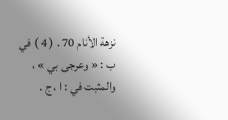نزهة الأنام 70 . ( 4 ) في ب : « وعرجى بي » ، والمثبت في : ا ، ج .